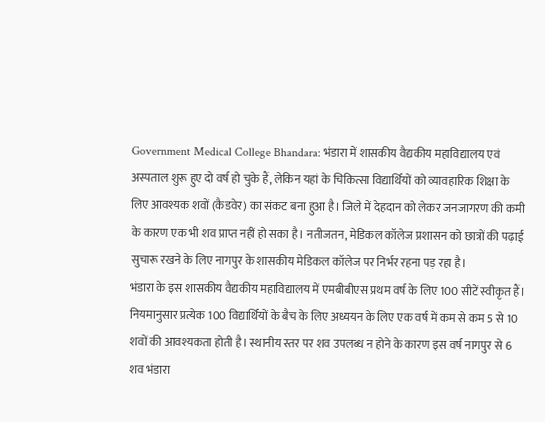Government Medical College Bhandara: भंडारा में शासकीय वैद्यकीय महाविद्यालय एवं अस्पताल शुरू हुए दो वर्ष हो चुके हैं, लेकिन यहां के चिकित्सा विद्यार्थियों को व्यावहारिक शिक्षा के लिए आवश्यक शवों (कैडवेर) का संकट बना हुआ है। जिले में देहदान को लेकर जनजागरण की कमी के कारण एक भी शव प्राप्त नहीं हो सका है। नतीजतन, मेडिकल कॉलेज प्रशासन को छात्रों की पढ़ाई सुचारू रखने के लिए नागपुर के शासकीय मेडिकल कॉलेज पर निर्भर रहना पड़ रहा है।
भंडारा के इस शासकीय वैद्यकीय महाविद्यालय में एमबीबीएस प्रथम वर्ष के लिए 100 सीटें स्वीकृत हैं। नियमानुसार प्रत्येक 100 विद्यार्थियों के बैच के लिए अध्ययन के लिए एक वर्ष में कम से कम 5 से 10 शवों की आवश्यकता होती है। स्थानीय स्तर पर शव उपलब्ध न होने के कारण इस वर्ष नागपुर से 6 शव भंडारा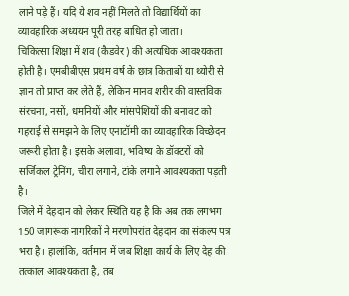लाने पड़े हैं। यदि ये शव नहीं मिलते तो विद्यार्थियों का व्यावहारिक अध्ययन पूरी तरह बाधित हो जाता।
चिकित्सा शिक्षा में शव (कैडवेर) की अत्यधिक आवश्यकता होती है। एमबीबीएस प्रथम वर्ष के छात्र किताबों या थ्योरी से ज्ञान तो प्राप्त कर लेते हैं, लेकिन मानव शरीर की वास्तविक संरचना, नसों, धमनियों और मांसपेशियों की बनावट को गहराई से समझने के लिए एनाटॉमी का व्यावहारिक विच्छेदन जरूरी होता है। इसके अलावा, भविष्य के डॉक्टरों को सर्जिकल ट्रेनिंग, चीरा लगाने, टांके लगाने आवश्यकता पड़ती है।
जिले में देहदान को लेकर स्थिति यह है कि अब तक लगभग 150 जागरूक नागरिकों ने मरणोपरांत देहदान का संकल्प पत्र भरा है। हालांकि, वर्तमान में जब शिक्षा कार्य के लिए देह की तत्काल आवश्यकता है, तब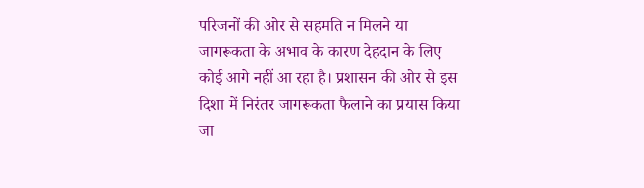परिजनों की ओर से सहमति न मिलने या जागरूकता के अभाव के कारण देहदान के लिए कोई आगे नहीं आ रहा है। प्रशासन की ओर से इस दिशा में निरंतर जागरूकता फैलाने का प्रयास किया जा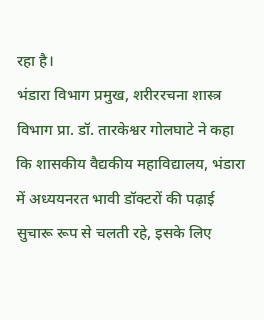रहा है।
भंडारा विभाग प्रमुख, शरीररचना शास्त्र विभाग प्रा. डॉ. तारकेश्वर गोलघाटे ने कहा कि शासकीय वैद्यकीय महाविद्यालय, भंडारा में अध्ययनरत भावी डॉक्टरों की पढ़ाई सुचारू रूप से चलती रहे, इसके लिए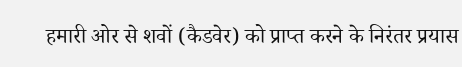हमारी ओर से शवों (कैडवेर) को प्राप्त करने के निरंतर प्रयास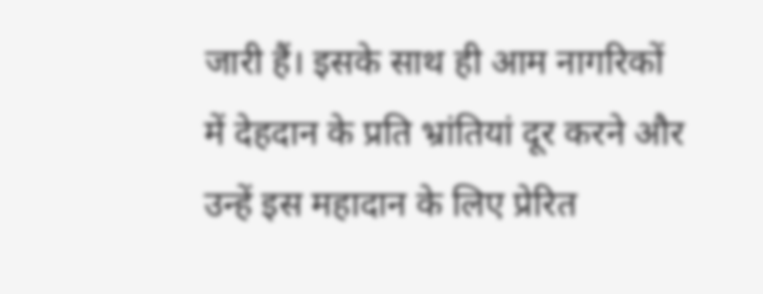जारी हैं। इसके साथ ही आम नागरिकों में देहदान के प्रति भ्रांतियां दूर करने और उन्हें इस महादान के लिए प्रेरित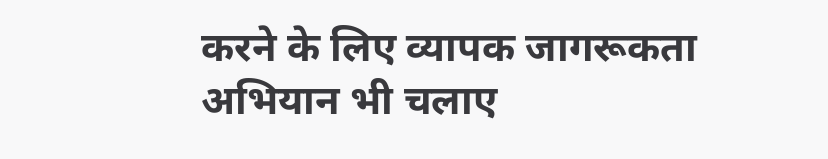करने के लिए व्यापक जागरूकता अभियान भी चलाए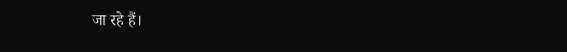जा रहे हैं।